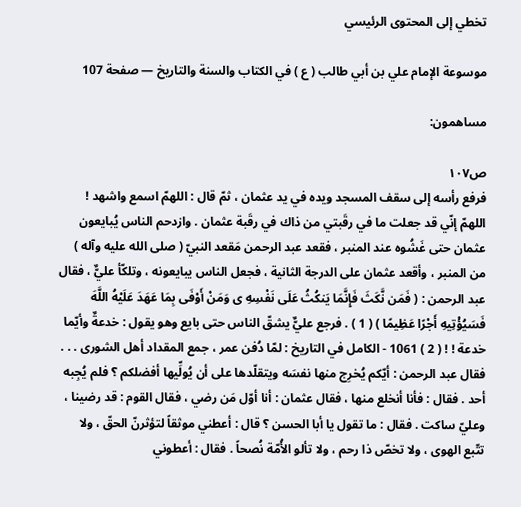تخطي إلى المحتوى الرئيسي

موسوعة الإمام علي بن أبي طالب ( ع ) في الكتاب والسنة والتاريخ — صفحة 107

مساهمون:

ص١٠٧
فرفع رأسه إلى سقف المسجد ويده في يد عثمان ، ثمّ قال : اللهمّ اسمع واشهد ! اللهمّ إنّي قد جعلت ما في رقَبتي من ذاك في رقَبة عثمان . وازدحم الناس يُبايعون عثمان حتى غَشُوه عند المنبر ، فقعد عبد الرحمن مَقعد النبيّ ( صلى الله عليه وآله ) من المنبر ، وأقعد عثمان على الدرجة الثانية ، فجعل الناس يبايعونه ، وتلكّأ عليٌّ ، فقال عبد الرحمن : ( فَمَن نَّكَثَ فَإِنَّمَا يَنكُثُ عَلَى نَفْسِهِ ى وَمَنْ أَوْفَى بِمَا عَهَدَ عَلَيْهُ اللَّهَ فَسَيُؤْتِيهِ أَجْرًا عَظِيمًا ) ( 1 ) . فرجع عليٌّ يشقّ الناس حتى بايع وهو يقول : خدعةٌ وأيّما خدعة ! ! ( 2 ) 1061 - الكامل في التاريخ : لمّا دُفن عمر ، جمع المقداد أهل الشورى . . . فقال عبد الرحمن : أيّكم يُخرِج منها نفسَه ويتقلّدها على أن يُولِّيها أفضلكم ؟ فلم يُجِبه أحد . فقال : فأنا أنخلع منها ، فقال عثمان : أنا أوّل مَن رضي ، فقال القوم : قد رضينا ، وعليّ ساكت . فقال : ما تقول يا أبا الحسن ؟ قال : أعطني موثقاً لتؤثرنّ الحقّ ، ولا تتّبع الهوى ، ولا تخصّ ذا رحم ، ولا تألو الأُمّة نُصحاً . فقال : أعطوني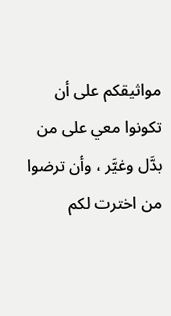مواثيقكم على أن تكونوا معي على من بدَّل وغيَّر ، وأن ترضوا من اخترت لكم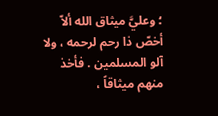؛ وعليَّ ميثاق الله ألاّ أخصّ ذا رحم لرحمه ، ولا آلو المسلمين . فأخذ منهم ميثاقاً ،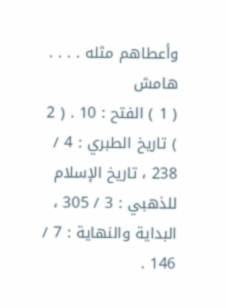وأعطاهم مثله . . . .
هامش
( 1 ) الفتح : 10 . ( 2 ) تاريخ الطبري : 4 / 238 ، تاريخ الإسلام للذهبي : 3 / 305 ، البداية والنهاية : 7 / 146 .